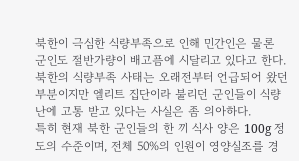북한이 극심한 식량부족으로 인해 민간인은 물론 군인도 절반가량이 배고픔에 시달리고 있다고 한다.
북한의 식량부족 사태는 오래전부터 언급되어 왔던 부분이지만 엘리트 집단이라 불리던 군인들이 식량난에 고통 받고 있다는 사실은 좀 의아하다.
특히 현재 북한 군인들의 한 끼 식사 양은 100g 정도의 수준이며, 전체 50%의 인원이 영양실조를 경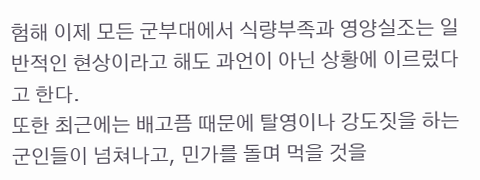험해 이제 모든 군부대에서 식량부족과 영양실조는 일반적인 현상이라고 해도 과언이 아닌 상황에 이르렀다고 한다.
또한 최근에는 배고픔 때문에 탈영이나 강도짓을 하는 군인들이 넘쳐나고, 민가를 돌며 먹을 것을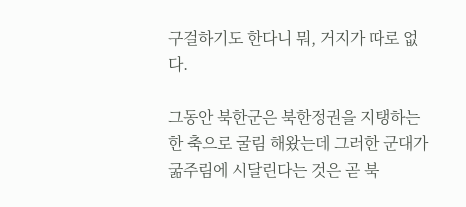구걸하기도 한다니 뭐, 거지가 따로 없다.

그동안 북한군은 북한정권을 지탱하는 한 축으로 굴림 해왔는데 그러한 군대가 굶주림에 시달린다는 것은 곧 북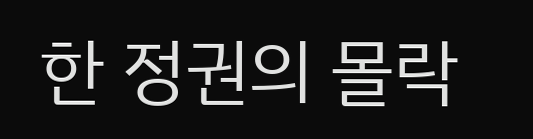한 정권의 몰락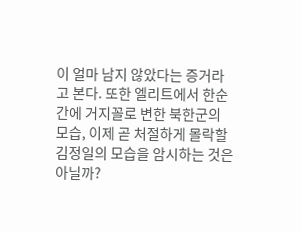이 얼마 남지 않았다는 증거라고 본다. 또한 엘리트에서 한순간에 거지꼴로 변한 북한군의 모습, 이제 곧 처절하게 몰락할 김정일의 모습을 암시하는 것은 아닐까?